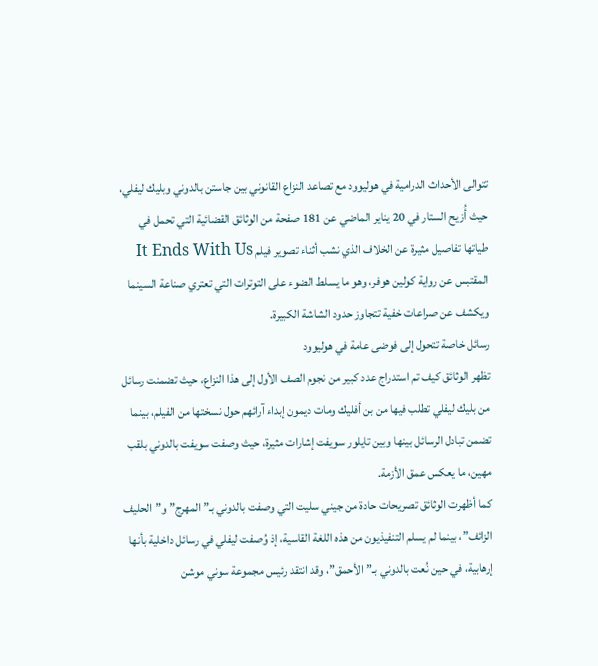تتوالى الأحداث الدرامية في هوليوود مع تصاعد النزاع القانوني بين جاستن بالدوني وبليك ليفلي، حيث أُزيح الستار في 20 يناير الماضي عن 181 صفحة من الوثائق القضائية التي تحمل في طياتها تفاصيل مثيرة عن الخلاف الذي نشب أثناء تصوير فيلم It Ends With Us المقتبس عن رواية كولين هوفر، وهو ما يسلط الضوء على التوترات التي تعتري صناعة السينما ويكشف عن صراعات خفية تتجاوز حدود الشاشة الكبيرة.
رسائل خاصة تتحول إلى فوضى عامة في هوليوود
تظهر الوثائق كيف تم استدراج عدد كبير من نجوم الصف الأول إلى هذا النزاع، حيث تضمنت رسائل من بليك ليفلي تطلب فيها من بن أفليك ومات ديمون إبداء آرائهم حول نسختها من الفيلم، بينما تضمن تبادل الرسائل بينها وبين تايلور سويفت إشارات مثيرة، حيث وصفت سويفت بالدوني بلقب مهين، ما يعكس عمق الأزمة.
كما أظهرت الوثائق تصريحات حادة من جيني سليت التي وصفت بالدوني بـ”المهرج” و”الحليف الزائف”، بينما لم يسلم التنفيذيون من هذه اللغة القاسية، إذ وُصفت ليفلي في رسائل داخلية بأنها إرهابية، في حين نُعت بالدوني بـ”الأحمق”، وقد انتقد رئيس مجموعة سوني موشن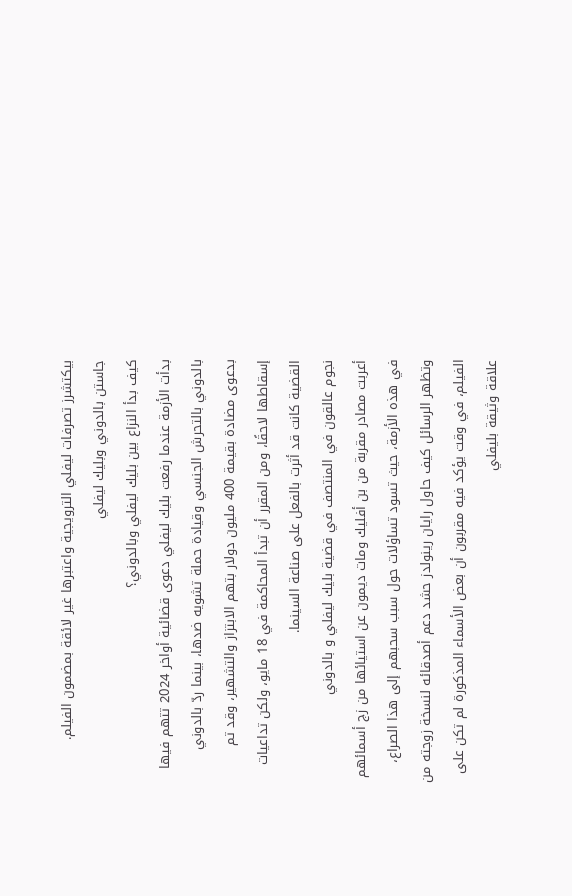بيكتشرز تصرفات ليفلي الترويجية واعتبرها غير لائقة بمضمون الفيلم.
جاستن بالدوني وبليك ليفلي
كيف بدأ النزاع بين بليك ليفلي وبالدوني؟
بدأت الأزمة عندما رفعت بليك ليفلي دعوى قضائية أواخر 2024 تتهم فيها بالدوني بالتحرش الجنسي وقيادة حملة تشويه ضدها، بينما ردّ بالدوني بدعوى مضادة بقيمة 400 مليون دولار بتهم الابتزاز والتشهير، وقد تم إسقاطها لاحقًا، ومن المقرر أن تبدأ المحاكمة في 18 مايو، ولكن تداعيات القضية كانت قد أثرت بالفعل على صناعة السينما.
نجوم عالقون في المنتصف في قضية بليك ليفلي و بالدوني
أعربت مصادر مقربة من بن أفليك ومات ديمون عن استيائها من زج أسمائهم في هذه الأزمة، حيث تسود تساؤلات حول سبب سحبهم إلى هذا الصراع، وتظهر الرسائل كيف حاول رايان رينولدز حشد دعم أصدقائه لنسخة زوجته من الفيلم، في وقت يؤكد فيه مقربون أن بعض الأسماء المذكورة لم تكن على علاقة وثيقة بليفلي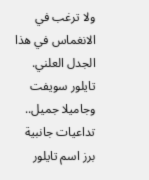ولا ترغب في الانغماس في هذا الجدل العلني.
تايلور سويفت وجاميلا جميل.. تداعيات جانبية
برز اسم تايلور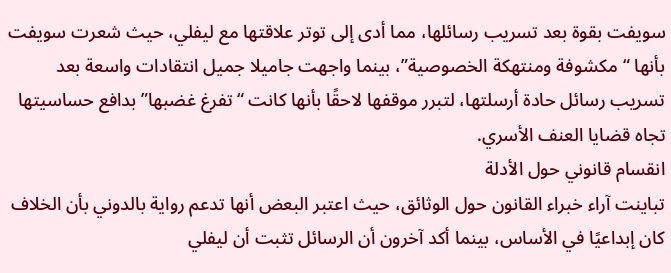سويفت بقوة بعد تسريب رسائلها، مما أدى إلى توتر علاقتها مع ليفلي، حيث شعرت سويفت بأنها “مكشوفة ومنتهكة الخصوصية”، بينما واجهت جاميلا جميل انتقادات واسعة بعد تسريب رسائل حادة أرسلتها، لتبرر موقفها لاحقًا بأنها كانت “تفرغ غضبها” بدافع حساسيتها تجاه قضايا العنف الأسري.
انقسام قانوني حول الأدلة
تباينت آراء خبراء القانون حول الوثائق، حيث اعتبر البعض أنها تدعم رواية بالدوني بأن الخلاف كان إبداعيًا في الأساس، بينما أكد آخرون أن الرسائل تثبت أن ليفلي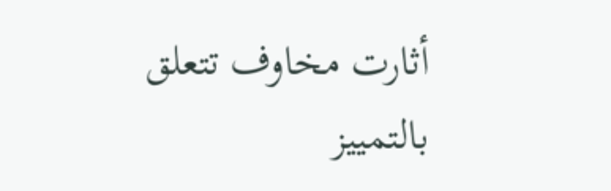أثارت مخاوف تتعلق بالتمييز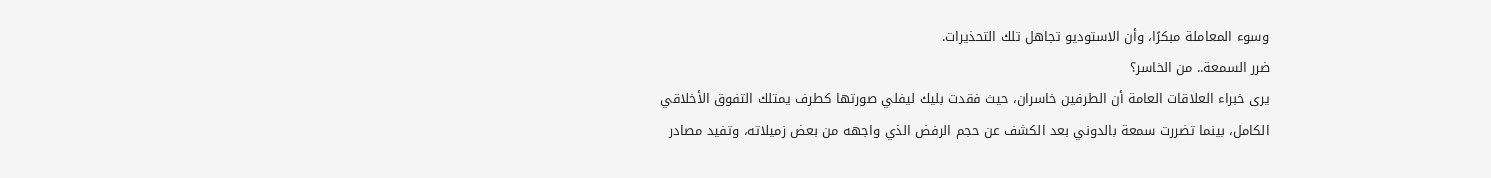وسوء المعاملة مبكرًا، وأن الاستوديو تجاهل تلك التحذيرات.
ضرر السمعة.. من الخاسر؟
يرى خبراء العلاقات العامة أن الطرفين خاسران، حيث فقدت بليك ليفلي صورتها كطرف يمتلك التفوق الأخلاقي الكامل، بينما تضررت سمعة بالدوني بعد الكشف عن حجم الرفض الذي واجهه من بعض زميلاته، وتفيد مصادر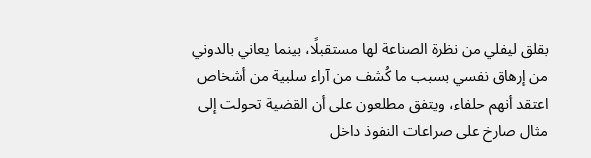بقلق ليفلي من نظرة الصناعة لها مستقبلًا، بينما يعاني بالدوني من إرهاق نفسي بسبب ما كُشف من آراء سلبية من أشخاص اعتقد أنهم حلفاء، ويتفق مطلعون على أن القضية تحولت إلى مثال صارخ على صراعات النفوذ داخل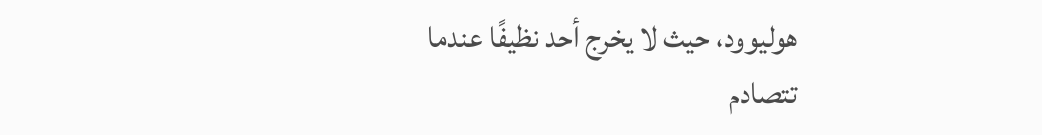هوليوود، حيث لا يخرج أحد نظيفًا عندما تتصادم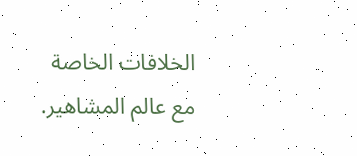الخلافات الخاصة مع عالم المشاهير.